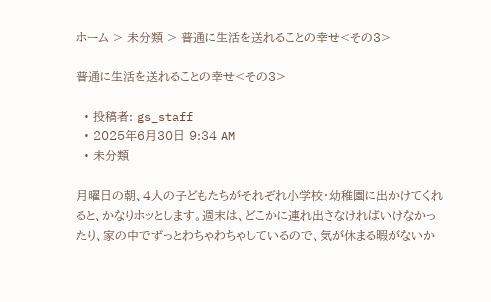ホーム > 未分類 > 普通に生活を送れることの幸せ<その3>

普通に生活を送れることの幸せ<その3>

  • 投稿者: gs_staff
  • 2025年6月30日 9:34 AM
  • 未分類

月曜日の朝、4人の子どもたちがそれぞれ小学校・幼稚園に出かけてくれると、かなりホッとします。週末は、どこかに連れ出さなければいけなかったり、家の中でずっとわちゃわちゃしているので、気が休まる暇がないか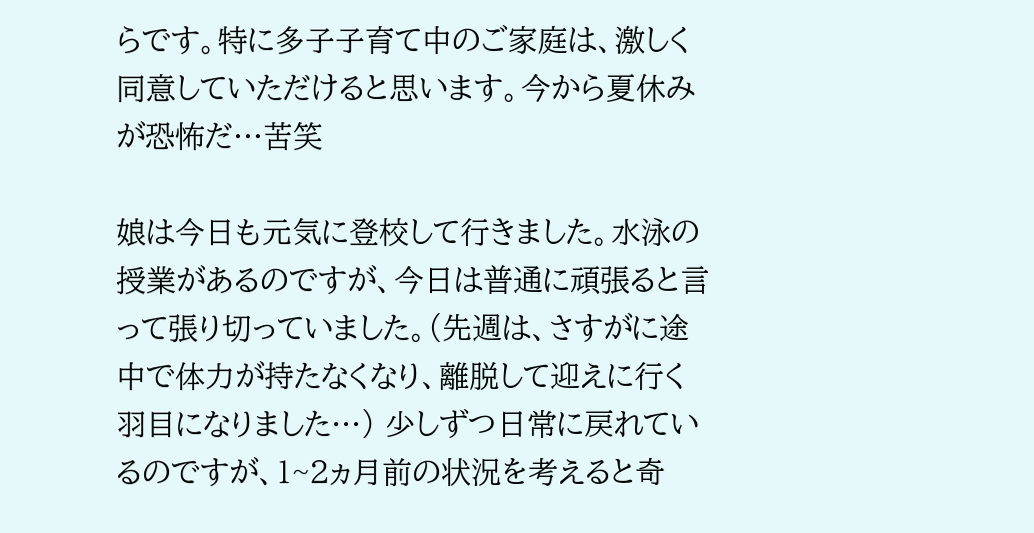らです。特に多子子育て中のご家庭は、激しく同意していただけると思います。今から夏休みが恐怖だ…苦笑

娘は今日も元気に登校して行きました。水泳の授業があるのですが、今日は普通に頑張ると言って張り切っていました。(先週は、さすがに途中で体力が持たなくなり、離脱して迎えに行く羽目になりました…) 少しずつ日常に戻れているのですが、1~2ヵ月前の状況を考えると奇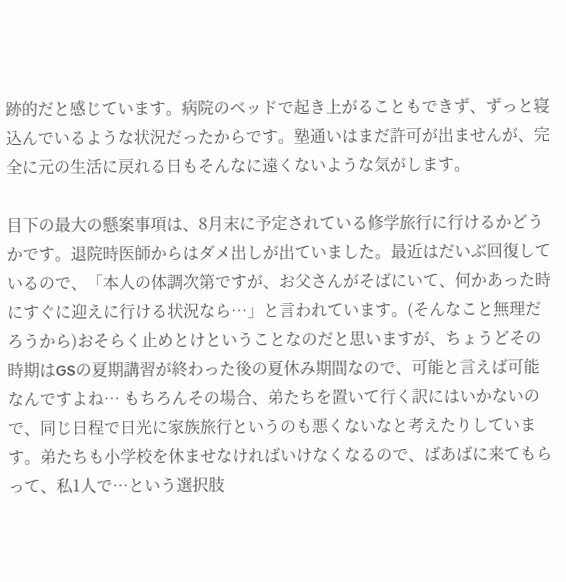跡的だと感じています。病院のベッドで起き上がることもできず、ずっと寝込んでいるような状況だったからです。塾通いはまだ許可が出ませんが、完全に元の生活に戻れる日もそんなに遠くないような気がします。

目下の最大の懸案事項は、8月末に予定されている修学旅行に行けるかどうかです。退院時医師からはダメ出しが出ていました。最近はだいぶ回復しているので、「本人の体調次第ですが、お父さんがそばにいて、何かあった時にすぐに迎えに行ける状況なら…」と言われています。(そんなこと無理だろうから)おそらく止めとけということなのだと思いますが、ちょうどその時期はGSの夏期講習が終わった後の夏休み期間なので、可能と言えば可能なんですよね… もちろんその場合、弟たちを置いて行く訳にはいかないので、同じ日程で日光に家族旅行というのも悪くないなと考えたりしています。弟たちも小学校を休ませなければいけなくなるので、ばあばに来てもらって、私1人で…という選択肢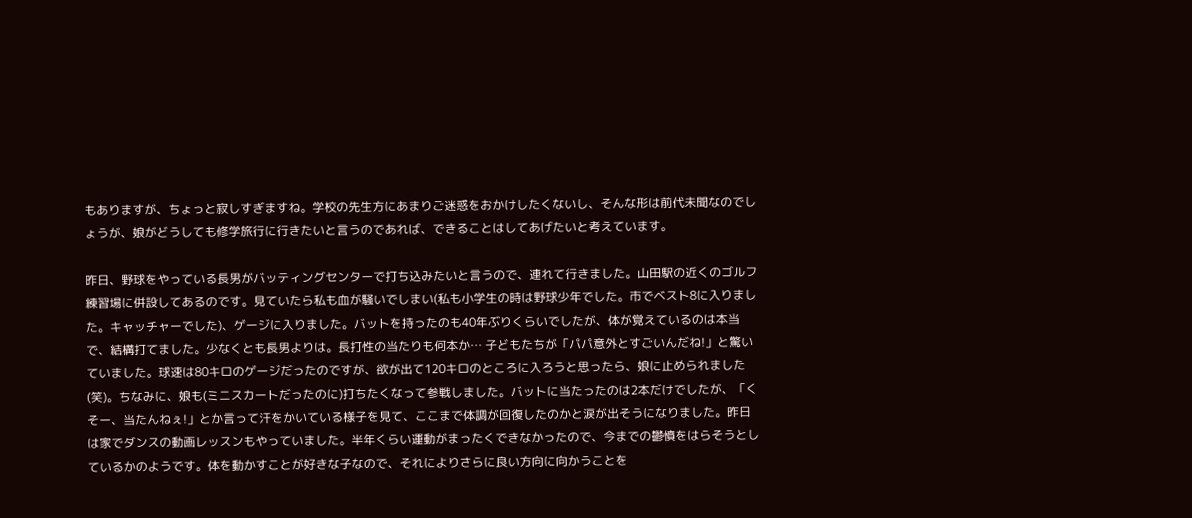もありますが、ちょっと寂しすぎますね。学校の先生方にあまりご迷惑をおかけしたくないし、そんな形は前代未聞なのでしょうが、娘がどうしても修学旅行に行きたいと言うのであれば、できることはしてあげたいと考えています。

昨日、野球をやっている長男がバッティングセンターで打ち込みたいと言うので、連れて行きました。山田駅の近くのゴルフ練習場に併設してあるのです。見ていたら私も血が騒いでしまい(私も小学生の時は野球少年でした。市でベスト8に入りました。キャッチャーでした)、ゲージに入りました。バットを持ったのも40年ぶりくらいでしたが、体が覚えているのは本当で、結構打てました。少なくとも長男よりは。長打性の当たりも何本か… 子どもたちが「パパ意外とすごいんだね!」と驚いていました。球速は80キロのゲージだったのですが、欲が出て120キロのところに入ろうと思ったら、娘に止められました(笑)。ちなみに、娘も(ミニスカートだったのに)打ちたくなって参戦しました。バットに当たったのは2本だけでしたが、「くそー、当たんねぇ!」とか言って汗をかいている様子を見て、ここまで体調が回復したのかと涙が出そうになりました。昨日は家でダンスの動画レッスンもやっていました。半年くらい運動がまったくできなかったので、今までの鬱憤をはらそうとしているかのようです。体を動かすことが好きな子なので、それによりさらに良い方向に向かうことを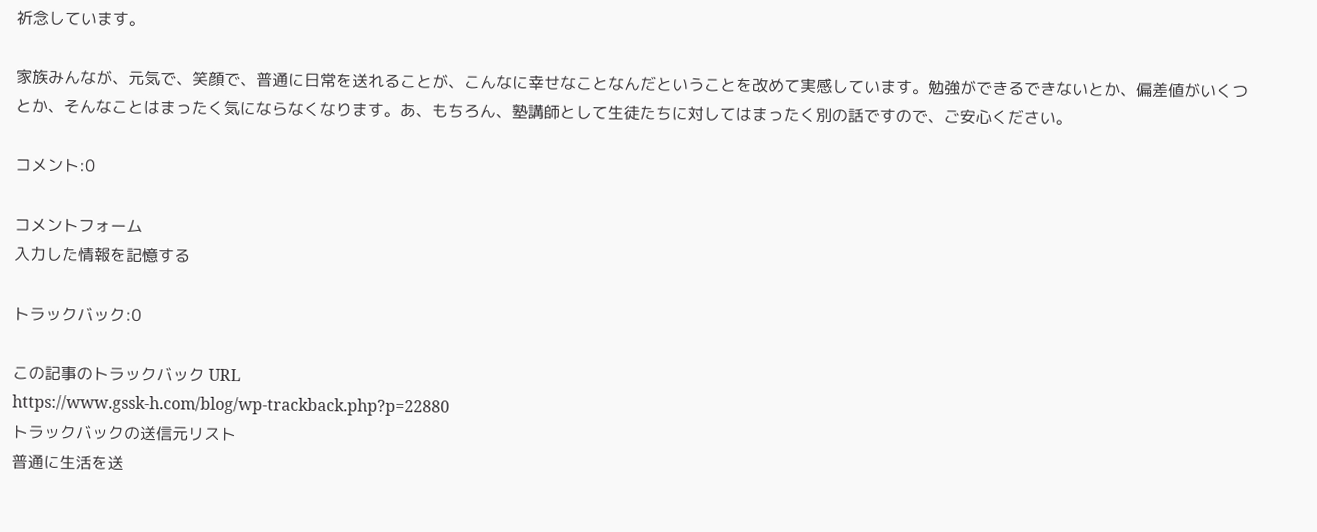祈念しています。

家族みんなが、元気で、笑顔で、普通に日常を送れることが、こんなに幸せなことなんだということを改めて実感しています。勉強ができるできないとか、偏差値がいくつとか、そんなことはまったく気にならなくなります。あ、もちろん、塾講師として生徒たちに対してはまったく別の話ですので、ご安心ください。

コメント:0

コメントフォーム
入力した情報を記憶する

トラックバック:0

この記事のトラックバック URL
https://www.gssk-h.com/blog/wp-trackback.php?p=22880
トラックバックの送信元リスト
普通に生活を送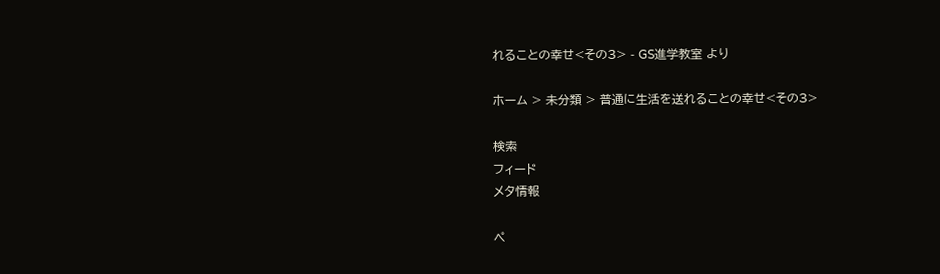れることの幸せ<その3> - GS進学教室 より

ホーム > 未分類 > 普通に生活を送れることの幸せ<その3>

検索
フィード
メタ情報

ペ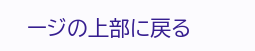ージの上部に戻る